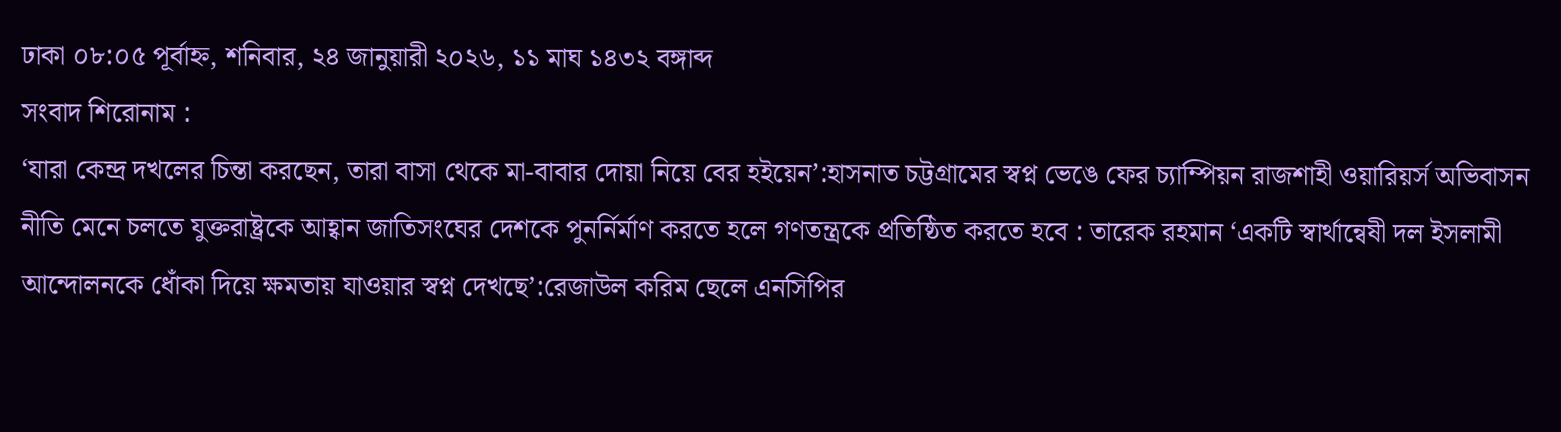ঢাকা ০৮:০৫ পূর্বাহ্ন, শনিবার, ২৪ জানুয়ারী ২০২৬, ১১ মাঘ ১৪৩২ বঙ্গাব্দ
সংবাদ শিরোনাম :
‘যারা কেন্দ্র দখলের চিন্তা করছেন, তারা বাসা থেকে মা-বাবার দোয়া নিয়ে বের হইয়েন’:হাসনাত চট্টগ্রামের স্বপ্ন ভেঙে ফের চ্যাম্পিয়ন রাজশাহী ওয়ারিয়র্স অভিবাসন নীতি মেনে চলতে যুক্তরাষ্ট্রকে আহ্বান জাতিসংঘের দেশকে পুনর্নির্মাণ করতে হলে গণতন্ত্রকে প্রতিষ্ঠিত করতে হবে : তারেক রহমান ‘একটি স্বার্থান্বেষী দল ইসলামী আন্দোলনকে ধোঁকা দিয়ে ক্ষমতায় যাওয়ার স্বপ্ন দেখছে’:রেজাউল করিম ছেলে এনসিপির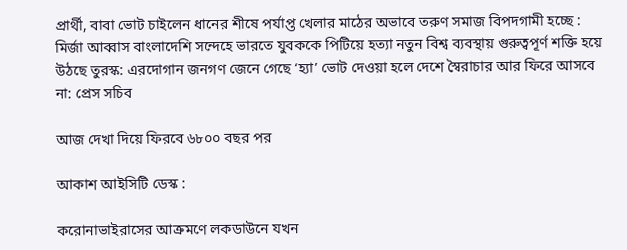প্রার্থী, বাবা ভোট চাইলেন ধানের শীষে পর্যাপ্ত খেলার মাঠের অভাবে তরুণ সমাজ বিপদগামী হচ্ছে : মির্জা আব্বাস বাংলাদেশি সন্দেহে ভারতে যুবককে পিটিয়ে হত্যা নতুন বিশ্ব ব্যবস্থায় গুরুত্বপূর্ণ শক্তি হয়ে উঠছে তুরস্ক: এরদোগান জনগণ জেনে গেছে ‘হ্যা’ ভোট দেওয়া হলে দেশে স্বৈরাচার আর ফিরে আসবে না: প্রেস সচিব

আজ দেখা দি‌য়ে ফির‌বে ৬৮০০ বছর পর

আকাশ আইসিটি ডেস্ক :

করোনাভাইরাসের আক্রমণে লকডাউনে যখন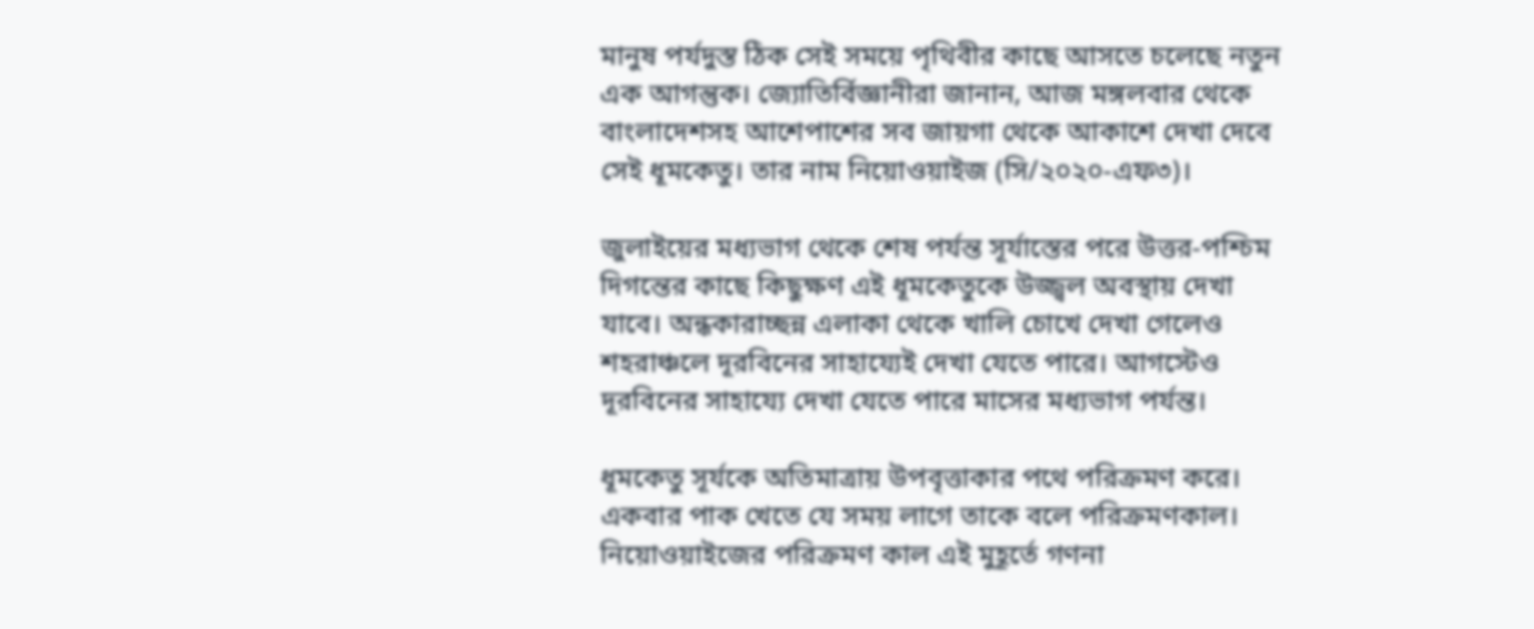মানুষ পর্যদুস্ত ঠিক সেই সময়ে পৃথিবীর কাছে আসতে চলেছে নতুন এক আগন্তুক। জ্যোতির্বিজ্ঞানীরা জানান, আজ মঙ্গলবার থেকে বাংলা‌দেশসহ আশেপাশের সব জায়গা থেকে আকাশে দেখা দেবে সেই ধূমকেতু। তার নাম নিয়োওয়াইজ (সি/২০২০-এফ৩)।

জুলাইয়ের মধ্যভাগ থেকে শেষ পর্যন্ত সূর্যাস্তের পরে উত্তর-পশ্চিম দিগন্তের কাছে কিছুক্ষণ এই ধূমকেতুকে উজ্জ্বল অবস্থায় দেখা যাবে। অন্ধকারাচ্ছন্ন এলাকা থেকে খালি চোখে দেখা গেলেও শহরাঞ্চলে দূরবিনের সাহায্যেই দেখা যেতে পারে। আগস্টেও দূরবিনের সাহায্যে দেখা যেতে পারে মাসের মধ্যভাগ পর্যন্ত।

ধূমকেতু সূর্যকে অতিমাত্রায় উপবৃত্তাকার পথে পরিক্রমণ করে। একবার পাক খেতে যে সময় লাগে তাকে বলে পরিক্রমণকাল। নিয়োওয়াইজের পরিক্রমণ কাল এই মুহূর্তে গণনা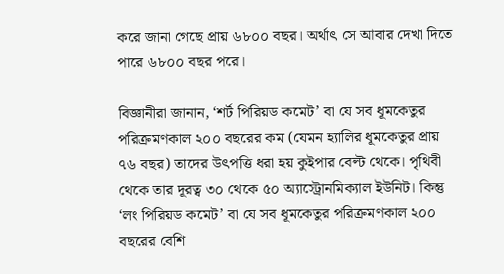করে জানা গেছে প্রায় ৬৮০০ বছর। অর্থাৎ সে আবার দেখা দিতে পারে ৬৮০০ বছর পরে।

বিজ্ঞানীরা জানান, ‘শর্ট পিরিয়ড কমেট’ বা যে সব ধূমকেতুর পরিক্রমণকাল ২০০ বছরের কম (যেমন হ্যালির ধূমকেতুর প্রায় ৭৬ বছর) তাদের উৎপত্তি ধরা হয় কুইপার বেল্ট থেকে। পৃথিবী থেকে তার দূরত্ব ৩০ থেকে ৫০ অ্যাস্ট্রোনমিক্যাল ইউনিট। কিন্তু ‘লং পিরিয়ড কমেট’ বা যে সব ধূমকেতুর পরিক্রমণকাল ২০০ বছরের বেশি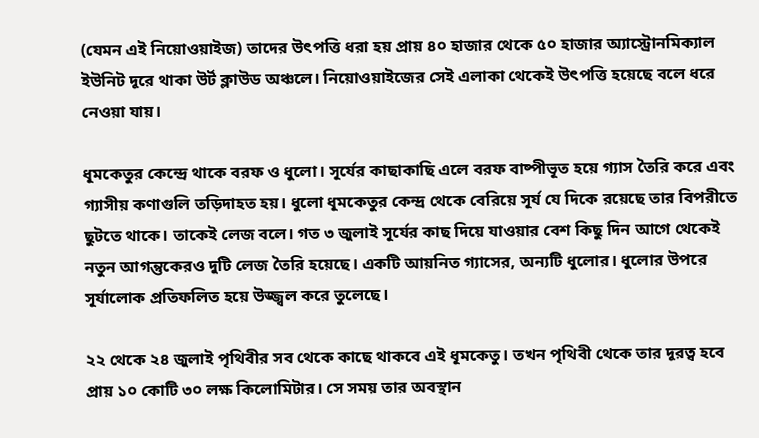(যেমন এই নিয়োওয়াইজ) তাদের উৎপত্তি ধরা হয় প্রায় ৪০ হাজার থেকে ৫০ হাজার অ্যাস্ট্রোনমিক্যাল ইউনিট দূরে থাকা উর্ট ক্লাউড অঞ্চলে। নিয়োওয়াইজের সেই এলাকা থেকেই উৎপত্তি হয়েছে বলে ধরে নেওয়া যায়।

ধূমকেতুর কেন্দ্রে থাকে বরফ ও ধুলো। সূর্যের কাছাকাছি এলে বরফ বাষ্পীভূত হয়ে গ্যাস তৈরি করে এবং গ্যাসীয় কণাগুলি তড়িদাহত হয়। ধুলো ধূমকেতুর কেন্দ্র থেকে বেরিয়ে সূর্য যে দিকে রয়েছে তার বিপরীতে ছুটতে থাকে। তাকেই লেজ বলে। গত ৩ জুলাই সূর্যের কাছ দিয়ে যাওয়ার বেশ কিছু দিন আগে থেকেই নতুন আগন্তুকেরও দুটি লেজ তৈরি হয়েছে। একটি আয়নিত গ্যাসের, অন্যটি ধুলোর। ধুলোর উপরে সূর্যালোক প্রতিফলিত হয়ে উজ্জ্বল করে তুলেছে।

২২ থেকে ২৪ জুলাই পৃথিবীর সব থেকে কাছে থাকবে এই ধূমকেতু। তখন পৃথিবী থেকে তার দূরত্ব হবে প্রায় ১০ কোটি ৩০ লক্ষ কিলোমিটার। সে সময় তার অবস্থান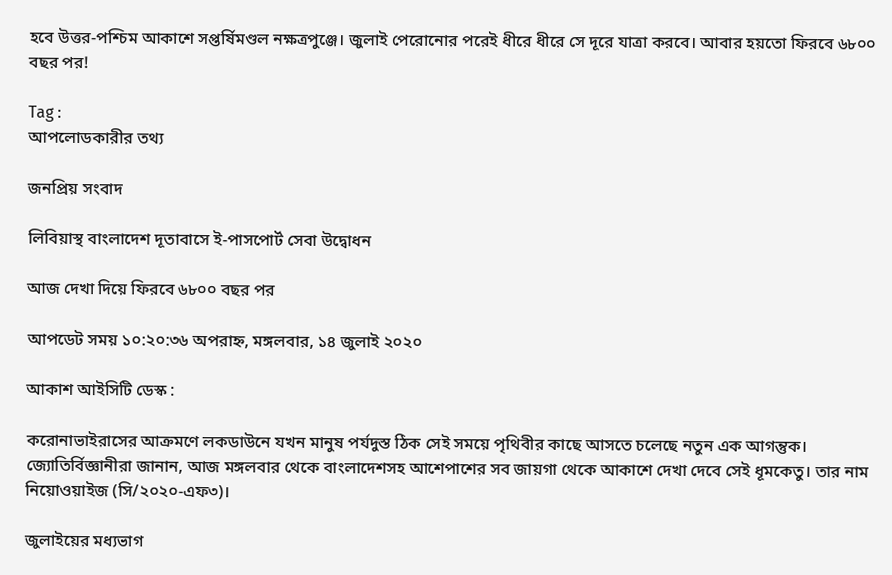হবে উত্তর-পশ্চিম আকাশে সপ্তর্ষিমণ্ডল নক্ষত্রপুঞ্জে। জুলাই পেরোনোর পরেই ধীরে ধীরে সে দূরে যাত্রা করবে। আবার হয়তো ফিরবে ৬৮০০ বছর পর!

Tag :
আপলোডকারীর তথ্য

জনপ্রিয় সংবাদ

লিবিয়াস্থ বাংলাদেশ দূতাবাসে ই-পাসপোর্ট সেবা উদ্বোধন

আজ দেখা দি‌য়ে ফির‌বে ৬৮০০ বছর পর

আপডেট সময় ১০:২০:৩৬ অপরাহ্ন, মঙ্গলবার, ১৪ জুলাই ২০২০

আকাশ আইসিটি ডেস্ক :

করোনাভাইরাসের আক্রমণে লকডাউনে যখন মানুষ পর্যদুস্ত ঠিক সেই সময়ে পৃথিবীর কাছে আসতে চলেছে নতুন এক আগন্তুক। জ্যোতির্বিজ্ঞানীরা জানান, আজ মঙ্গলবার থেকে বাংলা‌দেশসহ আশেপাশের সব জায়গা থেকে আকাশে দেখা দেবে সেই ধূমকেতু। তার নাম নিয়োওয়াইজ (সি/২০২০-এফ৩)।

জুলাইয়ের মধ্যভাগ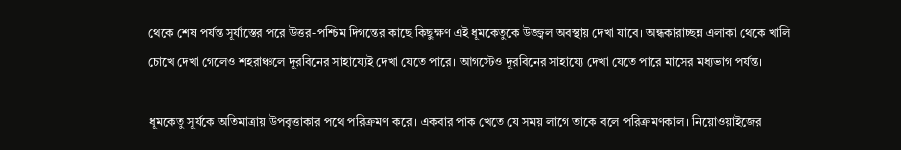থেকে শেষ পর্যন্ত সূর্যাস্তের পরে উত্তর-পশ্চিম দিগন্তের কাছে কিছুক্ষণ এই ধূমকেতুকে উজ্জ্বল অবস্থায় দেখা যাবে। অন্ধকারাচ্ছন্ন এলাকা থেকে খালি চোখে দেখা গেলেও শহরাঞ্চলে দূরবিনের সাহায্যেই দেখা যেতে পারে। আগস্টেও দূরবিনের সাহায্যে দেখা যেতে পারে মাসের মধ্যভাগ পর্যন্ত।

ধূমকেতু সূর্যকে অতিমাত্রায় উপবৃত্তাকার পথে পরিক্রমণ করে। একবার পাক খেতে যে সময় লাগে তাকে বলে পরিক্রমণকাল। নিয়োওয়াইজের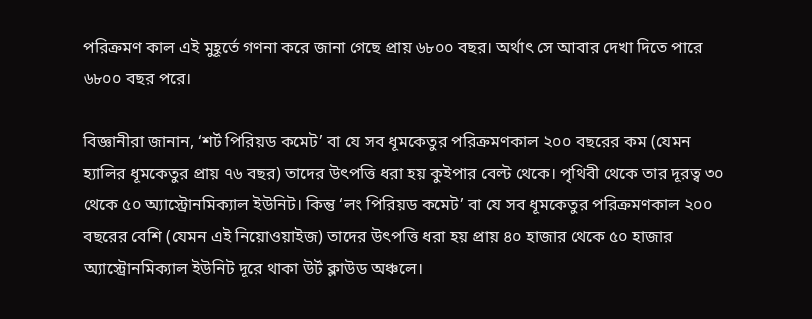পরিক্রমণ কাল এই মুহূর্তে গণনা করে জানা গেছে প্রায় ৬৮০০ বছর। অর্থাৎ সে আবার দেখা দিতে পারে ৬৮০০ বছর পরে।

বিজ্ঞানীরা জানান, ‘শর্ট পিরিয়ড কমেট’ বা যে সব ধূমকেতুর পরিক্রমণকাল ২০০ বছরের কম (যেমন হ্যালির ধূমকেতুর প্রায় ৭৬ বছর) তাদের উৎপত্তি ধরা হয় কুইপার বেল্ট থেকে। পৃথিবী থেকে তার দূরত্ব ৩০ থেকে ৫০ অ্যাস্ট্রোনমিক্যাল ইউনিট। কিন্তু ‘লং পিরিয়ড কমেট’ বা যে সব ধূমকেতুর পরিক্রমণকাল ২০০ বছরের বেশি (যেমন এই নিয়োওয়াইজ) তাদের উৎপত্তি ধরা হয় প্রায় ৪০ হাজার থেকে ৫০ হাজার অ্যাস্ট্রোনমিক্যাল ইউনিট দূরে থাকা উর্ট ক্লাউড অঞ্চলে।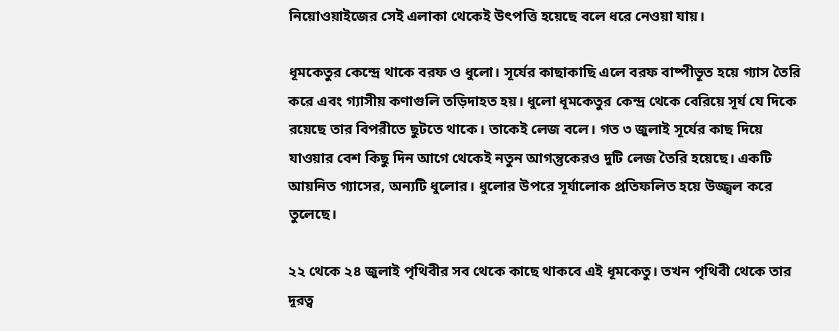নিয়োওয়াইজের সেই এলাকা থেকেই উৎপত্তি হয়েছে বলে ধরে নেওয়া যায়।

ধূমকেতুর কেন্দ্রে থাকে বরফ ও ধুলো। সূর্যের কাছাকাছি এলে বরফ বাষ্পীভূত হয়ে গ্যাস তৈরি করে এবং গ্যাসীয় কণাগুলি তড়িদাহত হয়। ধুলো ধূমকেতুর কেন্দ্র থেকে বেরিয়ে সূর্য যে দিকে রয়েছে তার বিপরীতে ছুটতে থাকে। তাকেই লেজ বলে। গত ৩ জুলাই সূর্যের কাছ দিয়ে যাওয়ার বেশ কিছু দিন আগে থেকেই নতুন আগন্তুকেরও দুটি লেজ তৈরি হয়েছে। একটি আয়নিত গ্যাসের, অন্যটি ধুলোর। ধুলোর উপরে সূর্যালোক প্রতিফলিত হয়ে উজ্জ্বল করে তুলেছে।

২২ থেকে ২৪ জুলাই পৃথিবীর সব থেকে কাছে থাকবে এই ধূমকেতু। তখন পৃথিবী থেকে তার দূরত্ব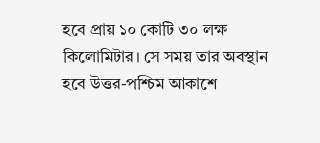হবে প্রায় ১০ কোটি ৩০ লক্ষ কিলোমিটার। সে সময় তার অবস্থান হবে উত্তর-পশ্চিম আকাশে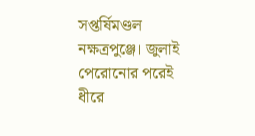সপ্তর্ষিমণ্ডল নক্ষত্রপুঞ্জে। জুলাই পেরোনোর পরেই ধীরে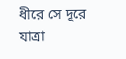ধীরে সে দূরে যাত্রা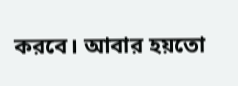করবে। আবার হয়তো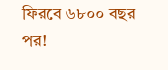ফিরবে ৬৮০০ বছর পর!